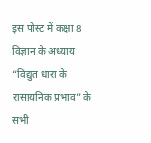इस पोस्ट में कक्षा 8 विज्ञान के अध्याय “विद्युत धारा के रासायनिक प्रभाव” के सभी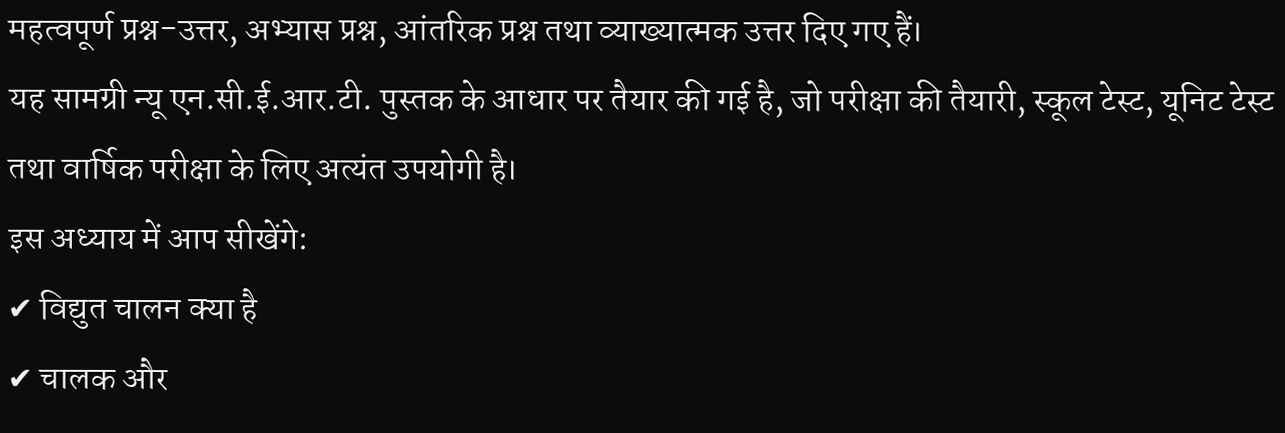महत्वपूर्ण प्रश्न-उत्तर, अभ्यास प्रश्न, आंतरिक प्रश्न तथा व्याख्यात्मक उत्तर दिए गए हैं।
यह सामग्री न्यू एन.सी.ई.आर.टी. पुस्तक के आधार पर तैयार की गई है, जो परीक्षा की तैयारी, स्कूल टेस्ट, यूनिट टेस्ट तथा वार्षिक परीक्षा के लिए अत्यंत उपयोगी है।
इस अध्याय में आप सीखेंगे:
✔ विद्युत चालन क्या है
✔ चालक और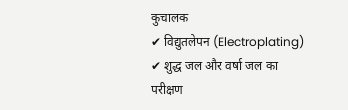कुचालक
✔ विद्युतलेपन (Electroplating)
✔ शुद्ध जल और वर्षा जल का परीक्षण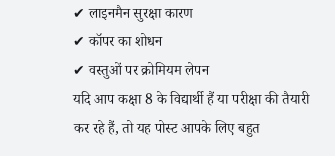✔ लाइनमैन सुरक्षा कारण
✔ कॉपर का शोधन
✔ वस्तुओं पर क्रोमियम लेपन
यदि आप कक्षा 8 के विद्यार्थी हैं या परीक्षा की तैयारी कर रहे हैं, तो यह पोस्ट आपके लिए बहुत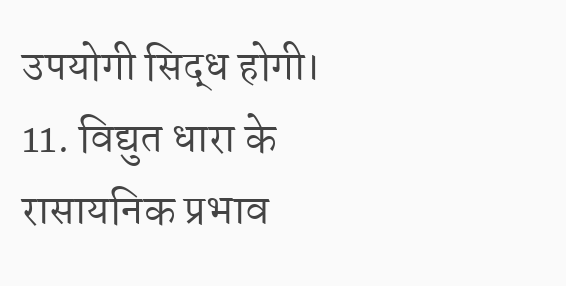उपयोगी सिद्ध होगी।
11. विद्युत धारा के रासायनिक प्रभाव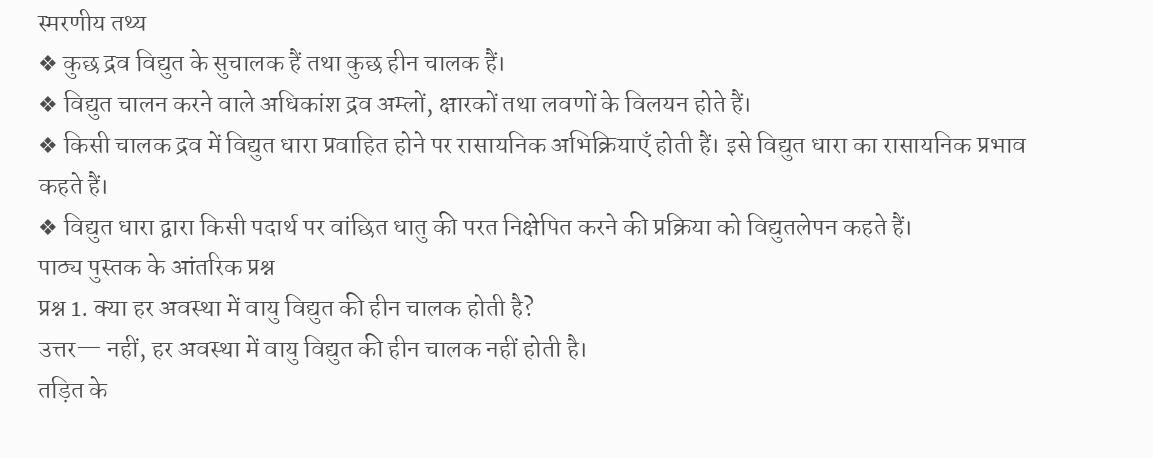स्मरणीय तथ्य
❖ कुछ द्रव विद्युत के सुचालक हैं तथा कुछ हीन चालक हैं।
❖ विद्युत चालन करने वाले अधिकांश द्रव अम्लों, क्षारकों तथा लवणों के विलयन होते हैं।
❖ किसी चालक द्रव में विद्युत धारा प्रवाहित होने पर रासायनिक अभिक्रियाएँ होती हैं। इसे विद्युत धारा का रासायनिक प्रभाव कहते हैं।
❖ विद्युत धारा द्वारा किसी पदार्थ पर वांछित धातु की परत निक्षेपित करने की प्रक्रिया को विद्युतलेपन कहते हैं।
पाठ्य पुस्तक के आंतरिक प्रश्न
प्रश्न 1. क्या हर अवस्था में वायु विद्युत की हीन चालक होती है?
उत्तर— नहीं, हर अवस्था में वायु विद्युत की हीन चालक नहीं होती है।
तड़ित के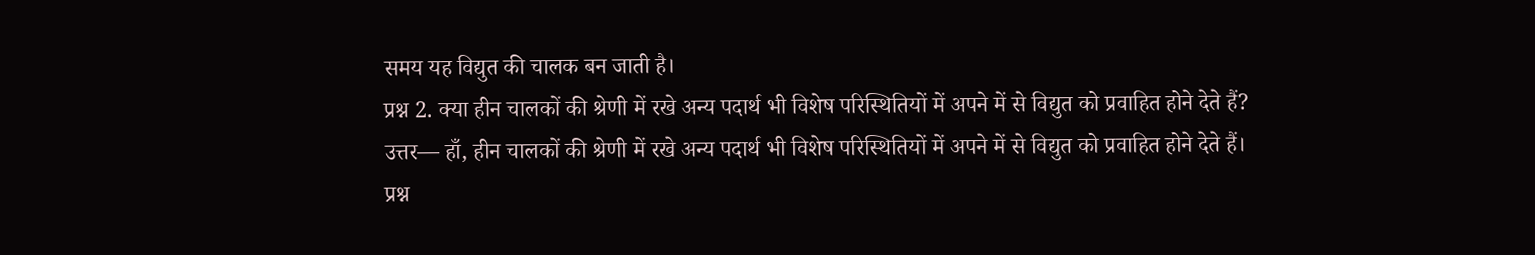समय यह विद्युत की चालक बन जाती है।
प्रश्न 2. क्या हीन चालकों की श्रेणी में रखे अन्य पदार्थ भी विशेष परिस्थितियों में अपने में से विद्युत को प्रवाहित होने देते हैं?
उत्तर— हाँ, हीन चालकों की श्रेणी में रखे अन्य पदार्थ भी विशेष परिस्थितियों में अपने में से विद्युत को प्रवाहित होने देते हैं।
प्रश्न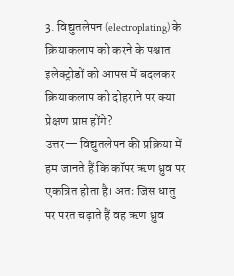3. विद्युतलेपन (electroplating) के क्रियाकलाप को करने के पश्चात इलेक्ट्रोडों को आपस में बदलकर क्रियाकलाप को दोहराने पर क्या प्रेक्षण प्राप्त होंगे?
उत्तर— विद्युतलेपन की प्रक्रिया में हम जानते हैं कि कॉपर ऋण ध्रुव पर एकत्रित होता है। अतः जिस धातु पर परत चढ़ाते हैं वह ऋण ध्रुव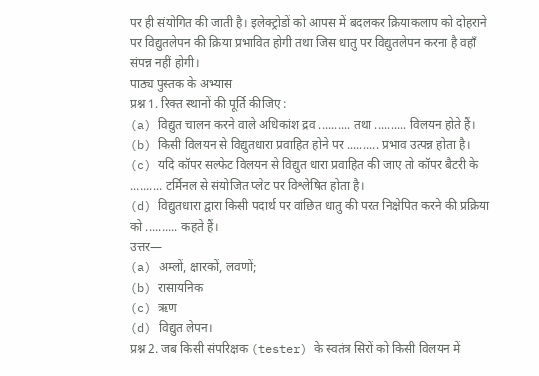पर ही संयोगित की जाती है। इलेक्ट्रोडों को आपस में बदलकर क्रियाकलाप को दोहराने पर विद्युतलेपन की क्रिया प्रभावित होगी तथा जिस धातु पर विद्युतलेपन करना है वहाँ संपन्न नहीं होगी।
पाठ्य पुस्तक के अभ्यास
प्रश्न 1. रिक्त स्थानों की पूर्ति कीजिए :
(a) विद्युत चालन करने वाले अधिकांश द्रव .......... तथा .......... विलयन होते हैं।
(b) किसी विलयन से विद्युतधारा प्रवाहित होने पर .......... प्रभाव उत्पन्न होता है।
(c) यदि कॉपर सल्फेट विलयन से विद्युत धारा प्रवाहित की जाए तो कॉपर बैटरी के .......... टर्मिनल से संयोजित प्लेट पर विश्लेषित होता है।
(d) विद्युतधारा द्वारा किसी पदार्थ पर वांछित धातु की परत निक्षेपित करने की प्रक्रिया को .......... कहते हैं।
उत्तर—
(a) अम्लों, क्षारकों, लवणों;
(b) रासायनिक
(c) ऋण
(d) विद्युत लेपन।
प्रश्न 2. जब किसी संपरिक्षक (tester) के स्वतंत्र सिरों को किसी विलयन में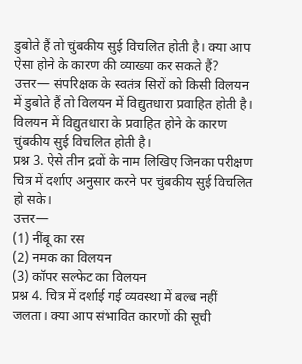डुबोते हैं तो चुंबकीय सुई विचलित होती है। क्या आप ऐसा होने के कारण की व्याख्या कर सकते हैं?
उत्तर— संपरिक्षक के स्वतंत्र सिरों को किसी विलयन में डुबोते हैं तो विलयन में विद्युतधारा प्रवाहित होती है। विलयन में विद्युतधारा के प्रवाहित होने के कारण चुंबकीय सुई विचलित होती है।
प्रश्न 3. ऐसे तीन द्रवों के नाम लिखिए जिनका परीक्षण चित्र में दर्शाए अनुसार करने पर चुंबकीय सुई विचलित हो सके।
उत्तर—
(1) नींबू का रस
(2) नमक का विलयन
(3) कॉपर सल्फेट का विलयन
प्रश्न 4. चित्र में दर्शाई गई व्यवस्था में बल्ब नहीं जलता। क्या आप संभावित कारणों की सूची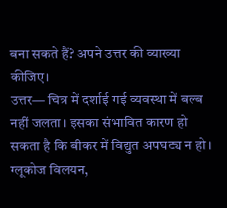बना सकते हैं? अपने उत्तर की व्याख्या कीजिए।
उत्तर— चित्र में दर्शाई गई व्यवस्था में बल्ब नहीं जलता। इसका संभावित कारण हो सकता है कि बीकर में विद्युत अपघट्य न हो। ग्लूकोज विलयन,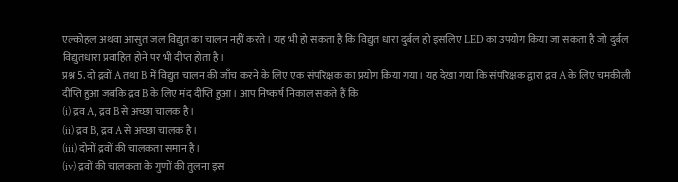एल्कोहल अथवा आसुत जल विद्युत का चालन नहीं करते। यह भी हो सकता है कि विद्युत धारा दुर्बल हो इसलिए LED का उपयोग किया जा सकता है जो दुर्बल विद्युतधारा प्रवाहित होने पर भी दीप्त होता है।
प्रश्न 5. दो द्रवों A तथा B में विद्युत चालन की जाँच करने के लिए एक संपरिक्षक का प्रयोग किया गया। यह देखा गया कि संपरिक्षक द्वारा द्रव A के लिए चमकीली दीप्ति हुआ जबकि द्रव B के लिए मंद दीप्ति हुआ। आप निष्कर्ष निकाल सकते हैं कि
(i) द्रव A, द्रव B से अच्छा चालक है।
(ii) द्रव B, द्रव A से अच्छा चालक है।
(iii) दोनों द्रवों की चालकता समान है।
(iv) द्रवों की चालकता के गुणों की तुलना इस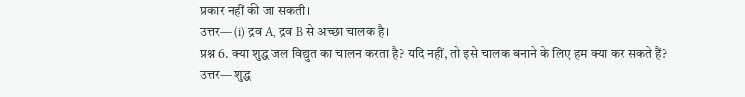प्रकार नहीं की जा सकती।
उत्तर— (i) द्रव A, द्रव B से अच्छा चालक है।
प्रश्न 6. क्या शुद्ध जल विद्युत का चालन करता है? यदि नहीं, तो इसे चालक बनाने के लिए हम क्या कर सकते हैं?
उत्तर— शुद्ध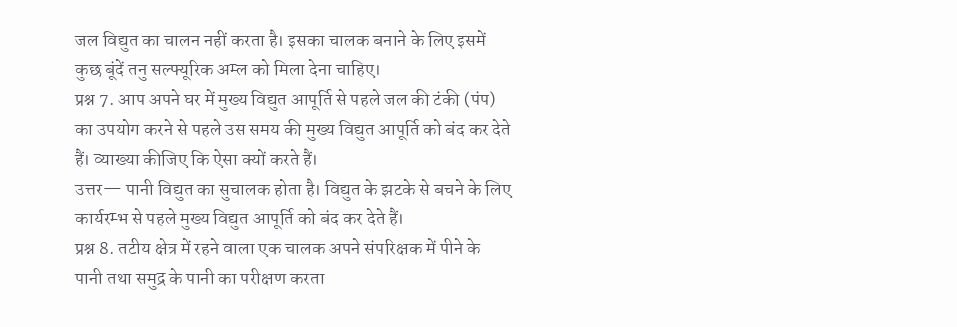जल विद्युत का चालन नहीं करता है। इसका चालक बनाने के लिए इसमें कुछ बूंदें तनु सल्फ्यूरिक अम्ल को मिला देना चाहिए।
प्रश्न 7. आप अपने घर में मुख्य विद्युत आपूर्ति से पहले जल की टंकी (पंप) का उपयोग करने से पहले उस समय की मुख्य विद्युत आपूर्ति को बंद कर देते हैं। व्याख्या कीजिए कि ऐसा क्यों करते हैं।
उत्तर— पानी विद्युत का सुचालक होता है। विद्युत के झटके से बचने के लिए कार्यरम्भ से पहले मुख्य विद्युत आपूर्ति को बंद कर देते हैं।
प्रश्न 8. तटीय क्षेत्र में रहने वाला एक चालक अपने संपरिक्षक में पीने के पानी तथा समुद्र के पानी का परीक्षण करता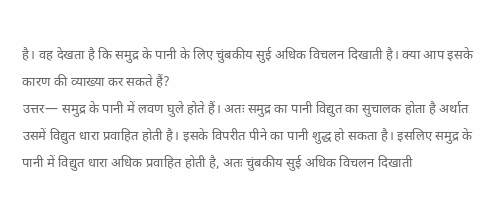है। वह देखता है कि समुद्र के पानी के लिए चुंबकीय सुई अधिक विचलन दिखाती है। क्या आप इसके कारण की व्याख्या कर सकते हैं?
उत्तर— समुद्र के पानी में लवण घुले होते हैं। अतः समुद्र का पानी विद्युत का सुचालक होता है अर्थात उसमें विद्युत धारा प्रवाहित होती है। इसके विपरीत पीने का पानी शुद्ध हो सकता है। इसलिए समुद्र के पानी में विद्युत धारा अधिक प्रवाहित होती है, अतः चुंबकीय सुई अधिक विचलन दिखाती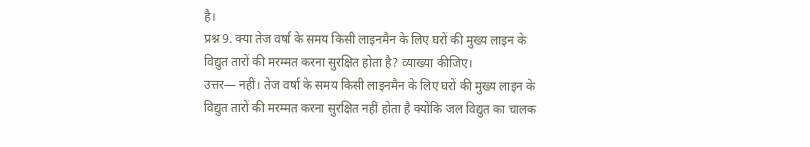है।
प्रश्न 9. क्या तेज वर्षा के समय किसी लाइनमैन के लिए घरों की मुख्य लाइन के विद्युत तारों की मरम्मत करना सुरक्षित होता है? व्याख्या कीजिए।
उत्तर— नहीं। तेज वर्षा के समय किसी लाइनमैन के लिए घरों की मुख्य लाइन के विद्युत तारों की मरम्मत करना सुरक्षित नहीं होता है क्योंकि जल विद्युत का चालक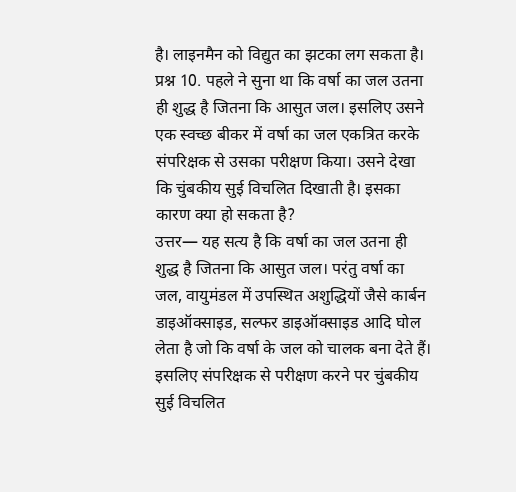है। लाइनमैन को विद्युत का झटका लग सकता है।
प्रश्न 10. पहले ने सुना था कि वर्षा का जल उतना ही शुद्ध है जितना कि आसुत जल। इसलिए उसने एक स्वच्छ बीकर में वर्षा का जल एकत्रित करके संपरिक्षक से उसका परीक्षण किया। उसने देखा कि चुंबकीय सुई विचलित दिखाती है। इसका कारण क्या हो सकता है?
उत्तर— यह सत्य है कि वर्षा का जल उतना ही शुद्ध है जितना कि आसुत जल। परंतु वर्षा का जल, वायुमंडल में उपस्थित अशुद्धियों जैसे कार्बन डाइऑक्साइड, सल्फर डाइऑक्साइड आदि घोल लेता है जो कि वर्षा के जल को चालक बना देते हैं। इसलिए संपरिक्षक से परीक्षण करने पर चुंबकीय सुई विचलित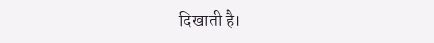दिखाती है।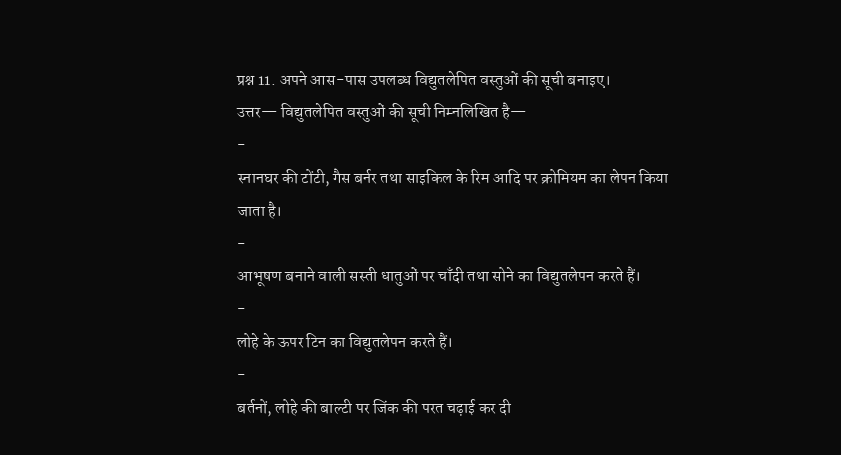प्रश्न 11. अपने आस-पास उपलब्ध विद्युतलेपित वस्तुओं की सूची बनाइए।
उत्तर— विद्युतलेपित वस्तुओं की सूची निम्नलिखित है—
-
स्नानघर की टोंटी, गैस बर्नर तथा साइकिल के रिम आदि पर क्रोमियम का लेपन किया जाता है।
-
आभूषण बनाने वाली सस्ती धातुओं पर चाँदी तथा सोने का विद्युतलेपन करते हैं।
-
लोहे के ऊपर टिन का विद्युतलेपन करते हैं।
-
बर्तनों, लोहे की बाल्टी पर जिंक की परत चढ़ाई कर दी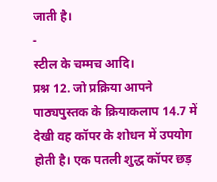जाती है।
-
स्टील के चम्मच आदि।
प्रश्न 12. जो प्रक्रिया आपने पाठ्यपुस्तक के क्रियाकलाप 14.7 में देखी वह कॉपर के शोधन में उपयोग होती है। एक पतली शुद्ध कॉपर छड़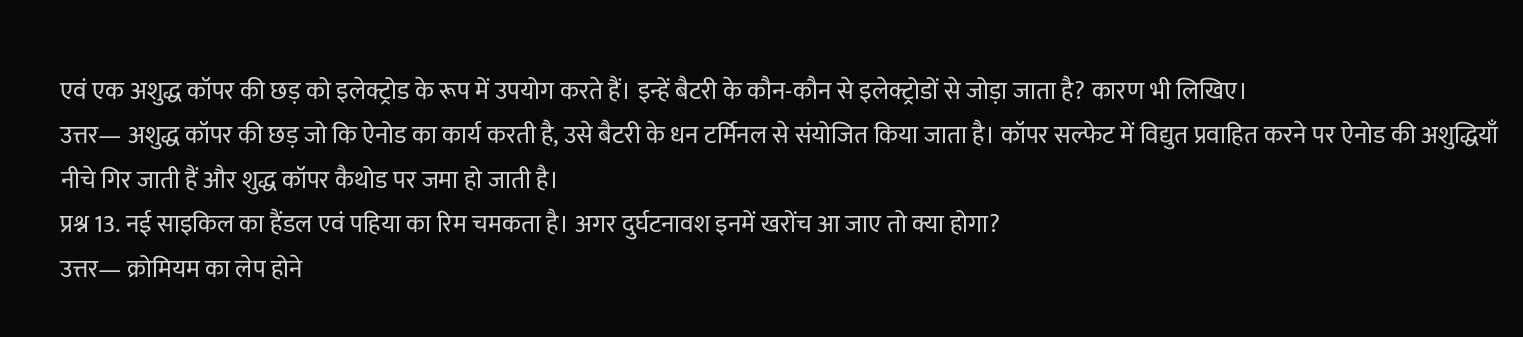एवं एक अशुद्ध कॉपर की छड़ को इलेक्ट्रोड के रूप में उपयोग करते हैं। इन्हें बैटरी के कौन-कौन से इलेक्ट्रोडों से जोड़ा जाता है? कारण भी लिखिए।
उत्तर— अशुद्ध कॉपर की छड़ जो कि ऐनोड का कार्य करती है, उसे बैटरी के धन टर्मिनल से संयोजित किया जाता है। कॉपर सल्फेट में विद्युत प्रवाहित करने पर ऐनोड की अशुद्धियाँ नीचे गिर जाती हैं और शुद्ध कॉपर कैथोड पर जमा हो जाती है।
प्रश्न 13. नई साइकिल का हैंडल एवं पहिया का रिम चमकता है। अगर दुर्घटनावश इनमें खरोंच आ जाए तो क्या होगा?
उत्तर— क्रोमियम का लेप होने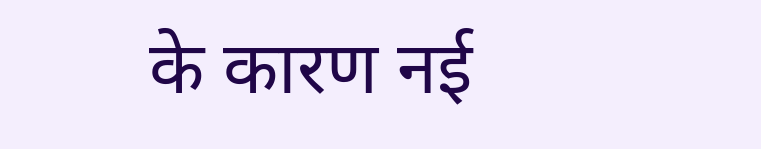के कारण नई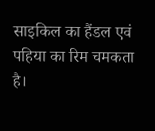साइकिल का हैंडल एवं पहिया का रिम चमकता है।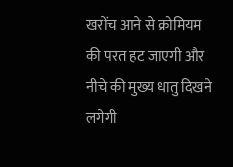खरोंच आने से क्रोमियम की परत हट जाएगी और नीचे की मुख्य धातु दिखने लगेगी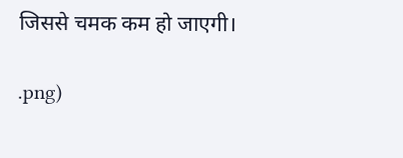जिससे चमक कम हो जाएगी।

.png)